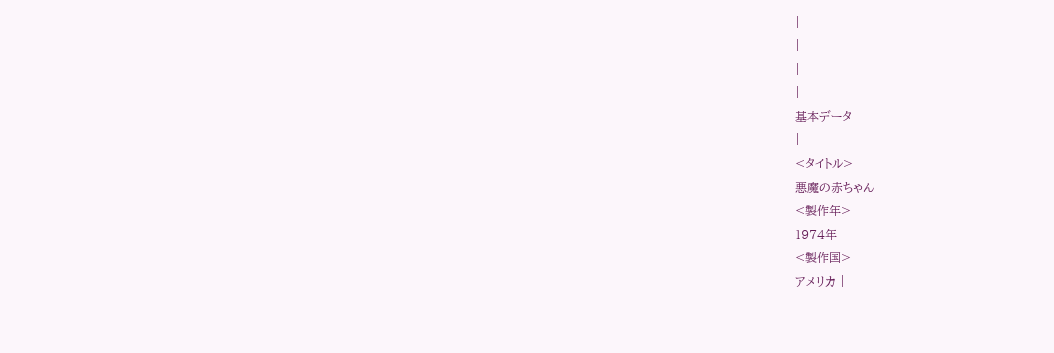|
|
|
|
基本データ
|
<タイトル>
悪魔の赤ちゃん
<製作年>
1974年
<製作国>
アメリカ |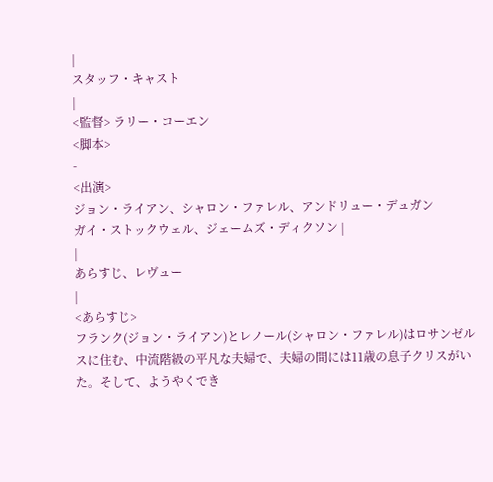|
スタッフ・キャスト
|
<監督> ラリー・コーエン
<脚本>
-
<出演>
ジョン・ライアン、シャロン・ファレル、アンドリュー・デュガン
ガイ・ストックウェル、ジェームズ・ディクソン |
|
あらすじ、レヴュー
|
<あらすじ>
フランク(ジョン・ライアン)とレノール(シャロン・ファレル)はロサンゼルスに住む、中流階級の平凡な夫婦で、夫婦の間には11歳の息子クリスがいた。そして、ようやくでき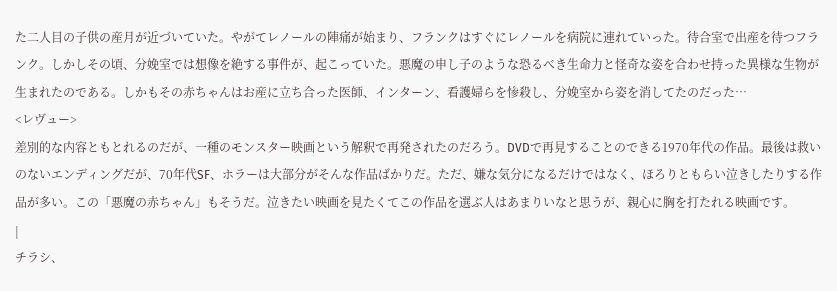た二人目の子供の産月が近づいていた。やがてレノールの陣痛が始まり、フランクはすぐにレノールを病院に連れていった。待合室で出産を待つフランク。しかしその頃、分娩室では想像を絶する事件が、起こっていた。悪魔の申し子のような恐るべき生命力と怪奇な姿を合わせ持った異様な生物が生まれたのである。しかもその赤ちゃんはお産に立ち合った医師、インターン、看護婦らを惨殺し、分娩室から姿を消してたのだった…
<レヴュー>
差別的な内容ともとれるのだが、一種のモンスター映画という解釈で再発されたのだろう。DVDで再見することのできる1970年代の作品。最後は救いのないエンディングだが、70年代SF、ホラーは大部分がそんな作品ばかりだ。ただ、嫌な気分になるだけではなく、ほろりともらい泣きしたりする作品が多い。この「悪魔の赤ちゃん」もそうだ。泣きたい映画を見たくてこの作品を選ぶ人はあまりいなと思うが、親心に胸を打たれる映画です。
|
チラシ、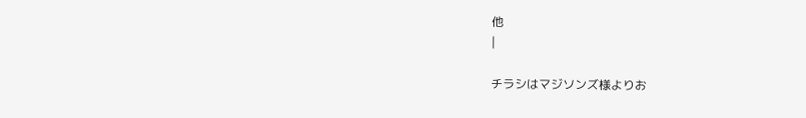他
|

チラシはマジソンズ様よりお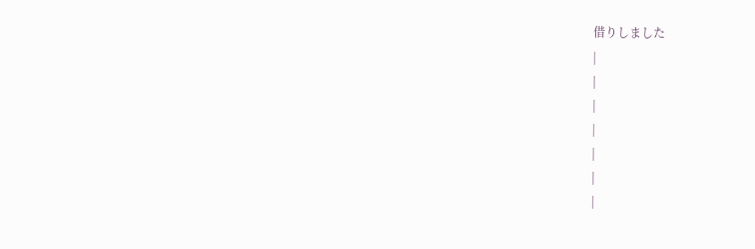借りしました
|
|
|
|
|
|
|